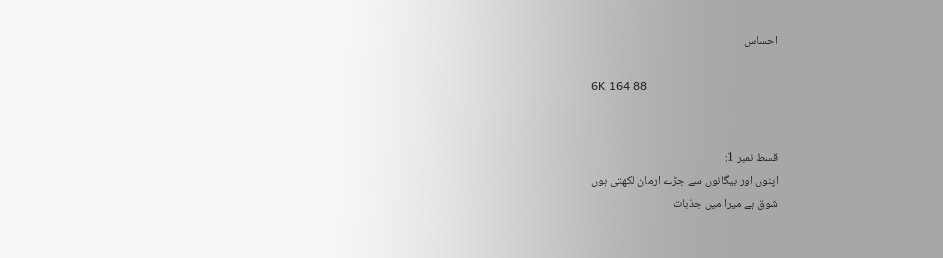احساس

6K 164 88


قسط نمبر 1:
اپنوں اور بیگانوں سے جڑے ارمان لکھتی ہوں
شوق ہے میرا میں جذبات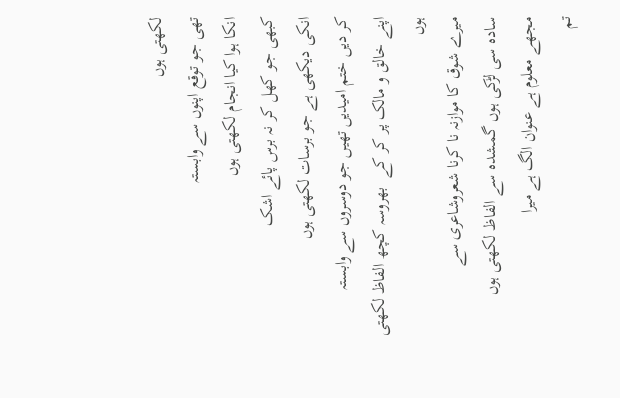لکھتی ہوں
تھی جو توقع اپنوں سے وابستہ
انکا ہوا کیا انجام لکھتی ہوں
کبھی جو کھل کر نہ برس پائے اشک
انکی دیکھی ہے جو برسات لکھتی ہوں
کر دیں ختم امیدیں تھیں جو دوسروں سے وابستہ
اپنے خالق و مالک پر کر کے  بھروسہ کچھ الفاظ لکھتی ہوں
میرے شوق کا موازنہ نا کرنا شعروشاعری سے
سادہ سی لڑکی ہوں گمشدہ سے الفاظ لکھتی ہوں
مجھے معلوم ہے عنوان الگ ہے میرا
تم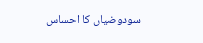سودوضیاں کا احساس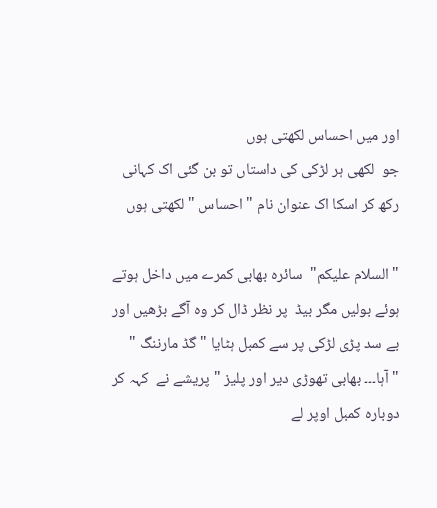اور میں احساس لکھتی ہوں
جو  لکھی ہر لڑکی کی داستاں تو بن گئی اک کہانی
رکھ کر اسکا اک عنوان نام "احساس " لکھتی ہوں

"السلام عليكم"  سائرہ بھابی کمرے میں داخل ہوتے ہوئے بولیں مگر بیڈ  پر نظر ڈال کر وہ آگے بڑھیں اور بے سد پڑی لڑکی پر سے کمبل ہٹایا "گڈ مارننگ "
"آہا۔۔۔ بھابی تھوڑی دیر اور پلیز " پریشے نے  کہہ کر دوبارہ کمبل اوپر لے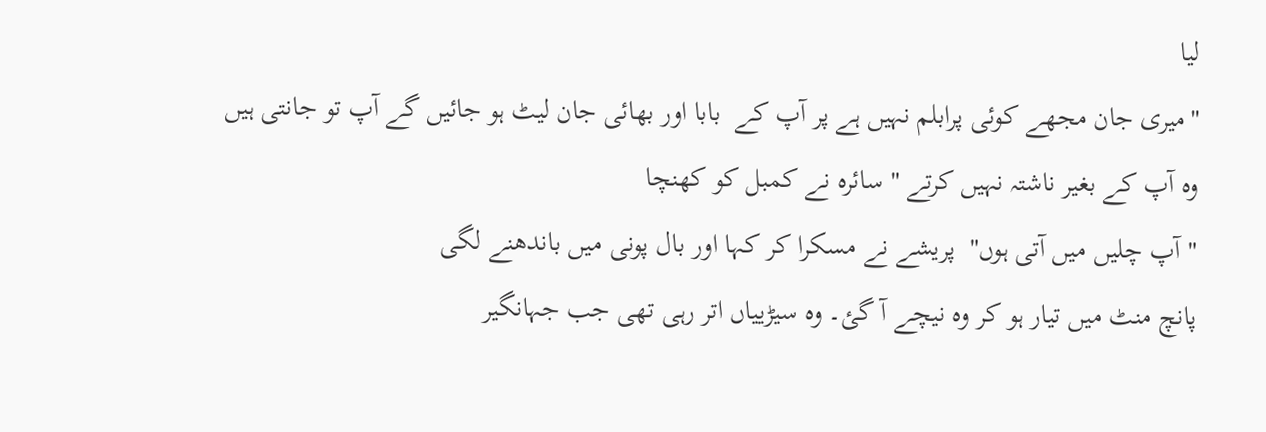لیا
"میری جان مجھے کوئی پرابلم نہیں ہے پر آپ کے  بابا اور بھائی جان لیٹ ہو جائیں گے آپ تو جانتی ہیں وہ آپ کے بغیر ناشتہ نہیں کرتے " سائرہ نے کمبل کو کھنچا
"آپ چلیں میں آتی ہوں"  پریشے نے مسکرا کر کہا اور بال پونی میں باندھنے لگی
پانچ منٹ میں تیار ہو کر وہ نیچے آ گئ۔ وہ سیڑییاں اتر رہی تھی جب جہانگیر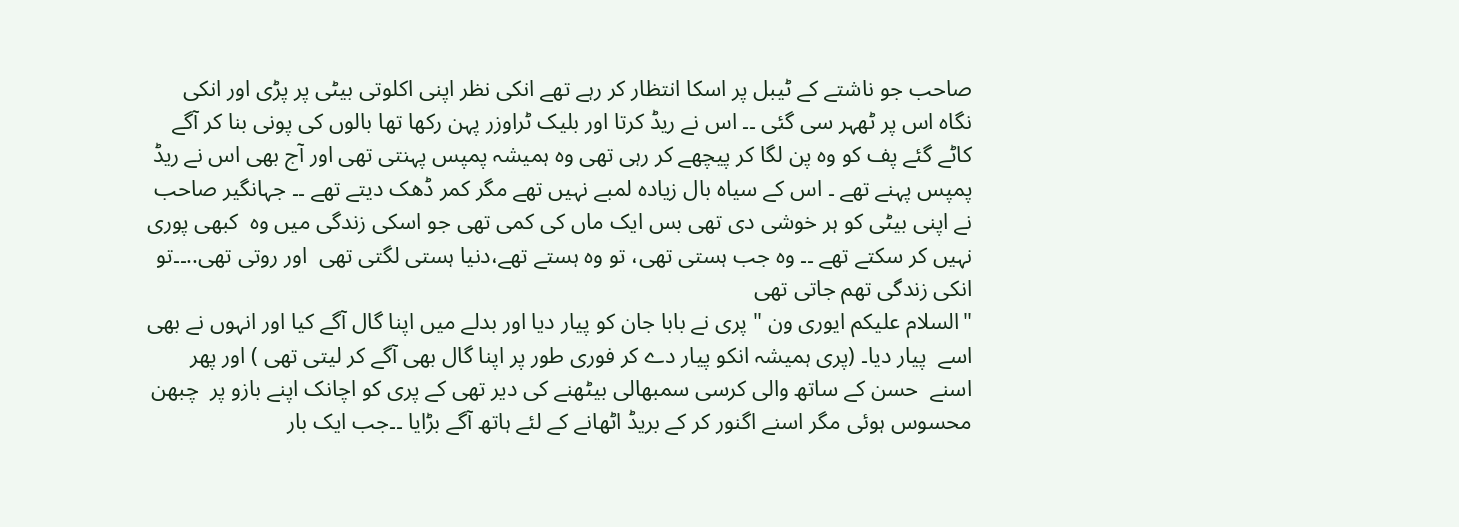صاحب جو ناشتے کے ٹیبل پر اسکا انتظار کر رہے تھے انکی نظر اپنی اکلوتی بیٹی پر پڑی اور انکی نگاہ اس پر ٹھہر سی گئی ۔۔ اس نے ریڈ کرتا اور بلیک ٹراوزر پہن رکھا تھا بالوں کی پونی بنا کر آگے کاٹے گئے پف کو وہ پن لگا کر پیچھے کر رہی تھی وہ ہمیشہ پمپس پہنتی تھی اور آج بھی اس نے ریڈ پمپس پہنے تھے ۔ اس کے سیاہ بال زیادہ لمبے نہیں تھے مگر کمر ڈھک دیتے تھے ۔۔ جہانگیر صاحب نے اپنی بیٹی کو ہر خوشی دی تھی بس ایک ماں کی کمی تھی جو اسکی زندگی میں وہ  کبھی پوری نہیں کر سکتے تھے ۔۔ وہ جب ہستی تھی، تو وہ ہستے تھے،دنیا ہستی لگتی تھی  اور روتی تھی..۔۔تو انکی زندگی تھم جاتی تھی
"السلام عليكم ایوری ون " پری نے بابا جان کو پیار دیا اور بدلے میں اپنا گال آگے کیا اور انہوں نے بھی اسے  پیار دیا۔ (پری ہمیشہ انکو پیار دے کر فوری طور پر اپنا گال بھی آگے کر لیتی تھی ) اور پھر اسنے  حسن کے ساتھ والی کرسی سمبھالی بیٹھنے کی دیر تھی کے پری کو اچانک اپنے بازو پر  چبھن محسوس ہوئی مگر اسنے اگنور کر کے بریڈ اٹھانے کے لئے ہاتھ آگے بڑایا ۔۔جب ایک بار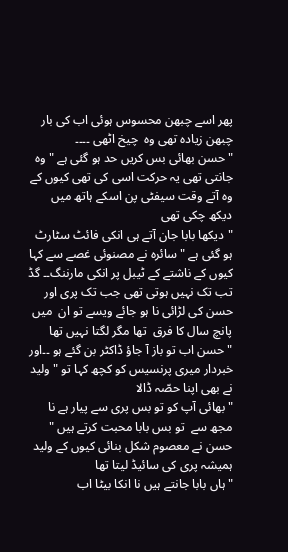پھر اسے چبھن محسوس ہوئی اب کی بار چبھن زیادہ تھی وہ  چیخ اٹھی ۔۔۔۔
"حسن بھائی بس کریں حد ہو گئی ہے " وہ جانتی تھی یہ حرکت اسی کی تھی کیوں کے وہ آتے وقت سیفٹی پن اسکے ہاتھ میں دیکھ چکی تھی
"دیکھا بابا جان آتے ہی انکی فائٹ سٹارٹ ہو گئی ہے " سائرہ نے مصنوئی غصے سے کہا کیوں کے ناشتے کے ٹیبل پر انکی مارننگ۔۔ گڈ تب تک نہیں ہوتی تھی جب تک پری اور حسن کی لڑائی نا ہو جائے ویسے تو ان  میں پانچ سال کا فرق  تھا مگر لگتا نہیں تھا
"حسن اب تو باز آ جاؤ ڈاکٹر بن گئے ہو ۔۔اور خبردار میری پرنسیس کو کچھ کہا تو " ولید نے بھی اپنا حصّہ ڈالا
"بھائی آپ کو تو بس پری سے پیار ہے نا مجھ سے  تو بس بابا محبت کرتے ہیں " حسن نے معصوم شکل بنائی کیوں کے ولید ہمیشہ پری کی سائیڈ لیتا تھا
"ہاں بابا جانتے ہیں نا انکا بیٹا اب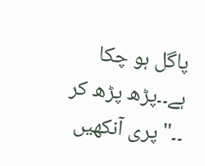پاگل ہو چکا ہے۔۔پڑھ پڑھ کر ۔۔" پری آنکھیں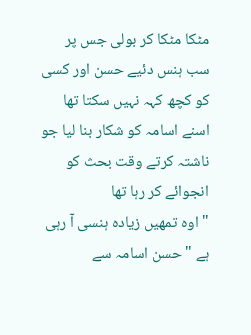مٹکا مٹکا کر بولی جس پر سب ہنس دئیے حسن اور کسی کو کچھ کہہ نہیں سکتا تھا اسنے اسامہ کو شکار بنا لیا جو ناشتہ کرتے وقت بحث کو انجوائے کر رہا تھا
"اوہ تمھیں زیادہ ہنسی آ رہی ہے " حسن اسامہ سے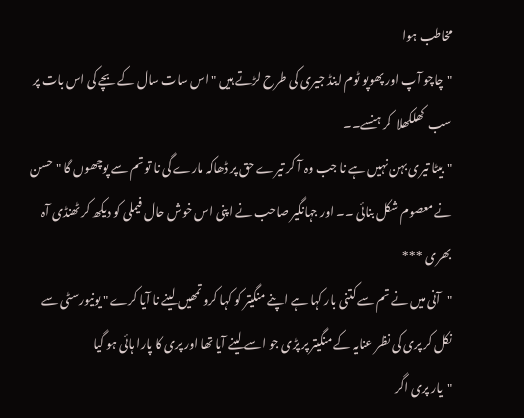مخاطب ہوا
"چاچو آپ اور پھوپو ٹوم اینڈ جیری کی طرح لڑتے ہیں " اس سات سال کے بچے کی اس بات پر سب  کھلکھلا  کر ہنسے۔۔
"بیٹا تیری بہن نہیں ہے نا جب وہ آ کر تیرے حق پر ڈھاکہ مارے گی نا تو تم سے پوچھوں گا "حسن نے معصوم شکل بنائی ۔۔ اور جہانگیر صاحب نے اپنی اس خوش حال فیملی کو دیکھ کر ٹھنڈی آہ  بھری ***
"آنی میں نے تم سے کتنی بار کہا ہے اپنے منگیتر کو کہا کرو تمھیں لینے نا آیا کرے " یونیورسٹی سے نکل کر پری کی نظر عنایہ کے منگیتر پر پڑی جو اسے لینے آیا تھا اور پری کا پارا ہائی ہو گیا
"یار پری اگر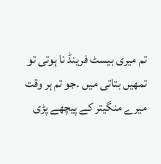تم میری بیسٹ فرینڈ نا ہوتی تو تمھیں بتاتی میں ۔جو تم ہر وقت میرے منگیتر کے پیچھے پڑی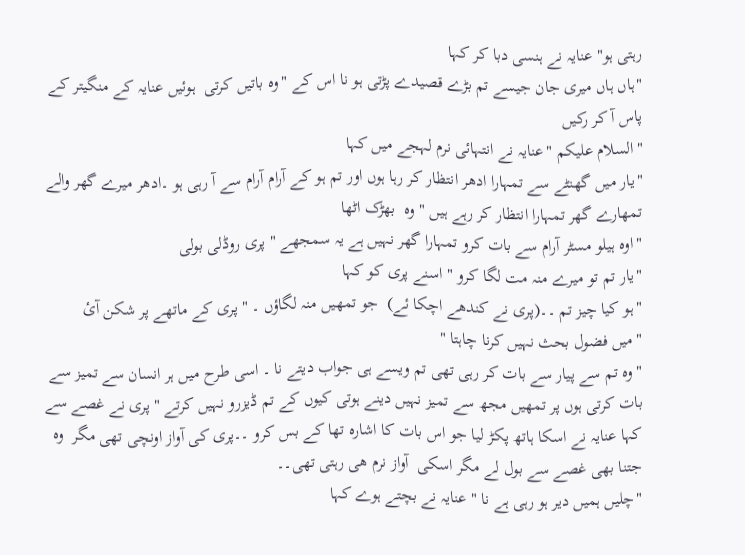رہتی ہو" عنایہ نے ہنسی دبا کر کہا
"ہاں ہاں میری جان جیسے تم بڑے قصیدے پڑتی ہو نا اس کے "وہ باتیں کرتی  ہوئیں عنایہ کے منگیتر کے پاس آ کر رکیں
"السلام عليكم "عنایہ نے انتہائی نرم لہجے میں کہا
"یار میں گھنٹے سے تمہارا ادھر انتظار کر رہا ہوں اور تم ہو کے آرام آرام سے آ رہی ہو ۔ادھر میرے گھر والے تمھارے گھر تمہارا انتظار کر رہے ہیں " وہ  بھڑک اٹھا
"اوہ ہیلو مسٹر آرام سے بات کرو تمہارا گھر نہیں ہے یہ سمجھے " پری روڈلی بولی
"یار تم تو میرے منہ مت لگا کرو " اسنے پری کو کہا
"ہو کیا چیز تم ۔۔(پری نے کندھے اچکا ئے)  جو تمھیں منہ لگاؤں ۔ " پری کے ماتھے پر شکن آئ
"میں فضول بحث نہیں کرنا چاہتا "
"وہ تم سے پیار سے بات کر رہی تھی تم ویسے ہی جواب دیتے نا ۔ اسی طرح میں ہر انسان سے تمیز سے بات کرتی ہوں پر تمھیں مجھ سے تمیز نہیں دینے ہوتی کیوں کے تم ڈیزرو نہیں کرتے " پری نے غصے سے کہا عنایہ نے اسکا ہاتھ پکڑ لیا جو اس بات کا اشارہ تھا کے بس کرو ۔۔پری کی آواز اونچی تھی مگر  وہ جتنا بھی غصے سے بول لے مگر اسکی  آواز نرم ھی رہتی تھی۔۔
"چلیں ہمیں دیر ہو رہی ہے نا " عنایہ نے بچتے ہوے کہا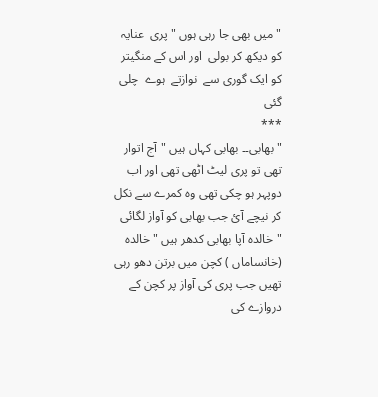"میں بھی جا رہی ہوں " پری  عنایہ کو دیکھ کر بولی  اور اس کے منگیتر کو ایک گوری سے  نوازتے  ہوے  چلی گئی
***
"بھابی۔۔ بھابی کہاں ہیں "آج اتوار تھی تو پری لیٹ اٹھی تھی اور اب دوپہر ہو چکی تھی وہ کمرے سے نکل کر نیچے آئ جب بھابی کو آواز لگائی
"خالدہ آپا بھابی کدھر ہیں " خالدہ (خانساماں ) کچن میں برتن دھو رہی تھیں جب پری کی آواز پر کچن کے دروازے کی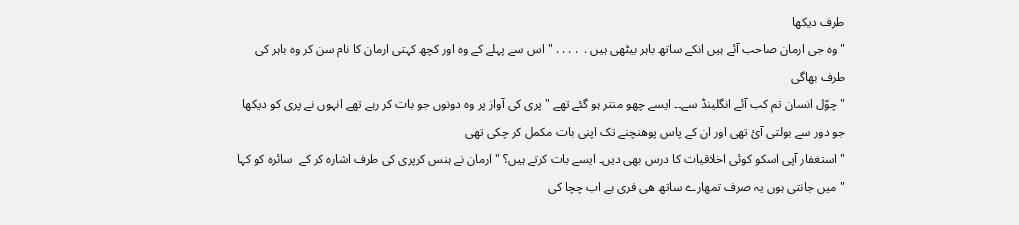طرف دیکھا
"وہ جی ارمان صاحب آئے ہیں انکے ساتھ باہر بیٹھی ہیں .  . . . . " اس سے پہلے کے وہ اور کچھ کہتی ارمان کا نام سن کر وہ باہر کی طرف بھاگی
"چوّل انسان تم کب آئے انگلینڈ سے۔۔ ایسے چھو منتر ہو گئے تھے "پری کی آواز پر وہ دونوں جو بات کر رہے تھے انہوں نے پری کو دیکھا جو دور سے بولتی آئ تھی اور ان کے پاس پوھنچنے تک اپنی بات مکمل کر چکی تھی
"استغفار آپی اسکو کوئی اخلاقیات کا درس بھی دیں۔ ایسے بات کرتے ہیں؟ " ارمان نے ہنس کرپری کی طرف اشارہ کر کے  سائرہ کو کہا
"میں جانتی ہوں یہ صرف تمھارے ساتھ ھی فری ہے اب چچا کی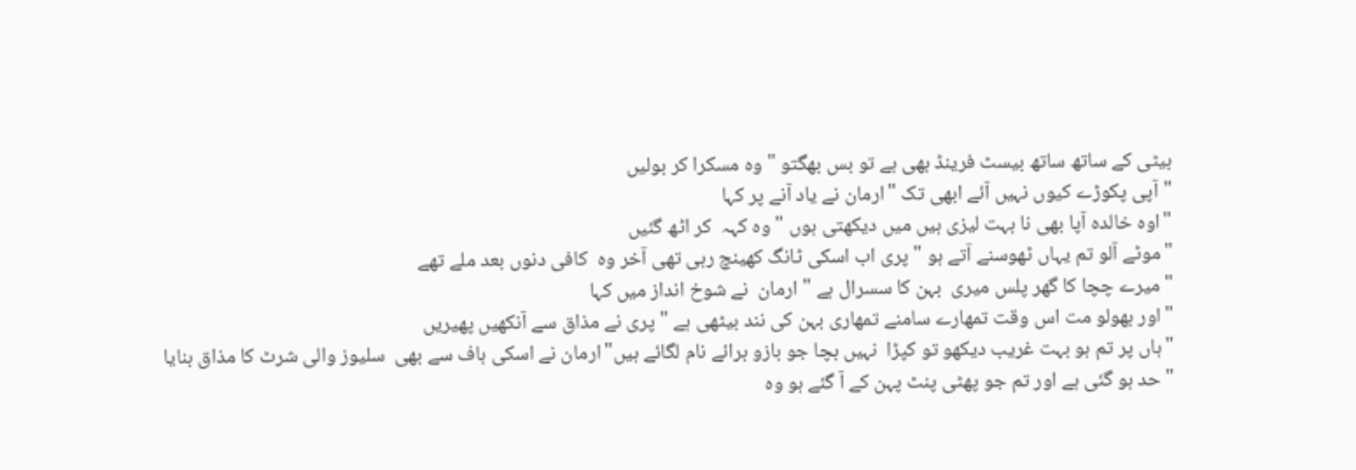بیٹی کے ساتھ ساتھ بیسٹ فرینڈ بھی ہے تو بس بھگتو " وہ مسکرا کر بولیں
"آپی پکوڑے کیوں نہیں آئے ابھی تک "ارمان نے یاد آنے پر کہا
"اوہ خالدہ آپا بھی نا بہت لیزی ہیں میں دیکھتی ہوں " وہ کہہ  کر اٹھ گئیں
"موٹے آلو تم یہاں ٹھوسنے آتے ہو " پری اب اسکی ٹانگ کھینچ رہی تھی آخر وہ  کافی دنوں بعد ملے تھے
"میرے چچا کا گھر پلس میری  بہن کا سسرال ہے " ارمان  نے شوخ انداز میں کہا
"اور بھولو مت اس وقت تمھارے سامنے تمھاری بہن کی نند بیٹھی ہے " پری نے مذاق سے آنکھیں پھیریں
"ہاں پر تم ہو بہت غریب دیکھو تو کپڑا  نہیں بچا جو بازو برائے نام لگائے ہیں"ارمان نے اسکی ہاف سے بھی  سلیوز والی شرٹ کا مذاق بنایا
"حد ہو گئی ہے اور تم جو پھٹی پنٹ پہن کے آ گئے ہو وہ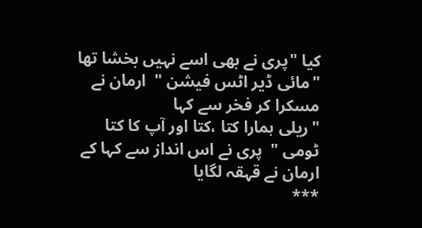کیا "پری نے بھی اسے نہیں بخشا تھا
"مائی ڈیر اٹس فیشن "  ارمان نے مسکرا کر فخر سے کہا
"ریلی ہمارا کتا ،کتا اور آپ کا کتا ٹومی "  پری نے اس انداز سے کہا کے ارمان نے قہقہ لگایا
***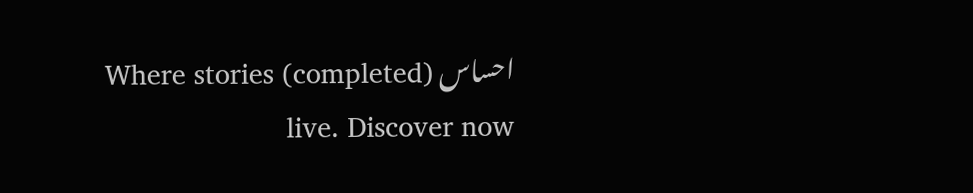احساس (completed) Where stories live. Discover now